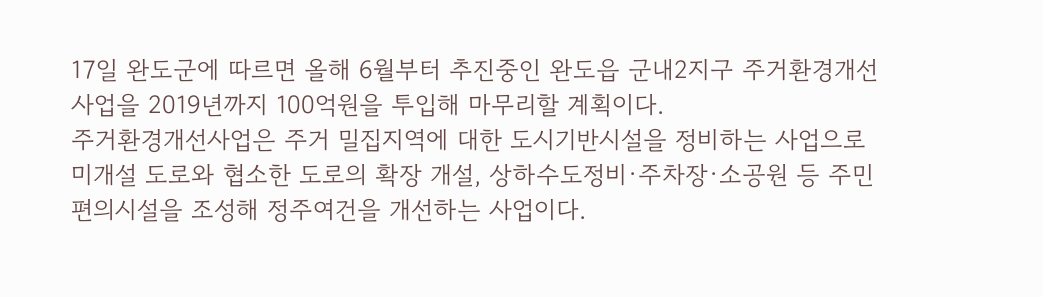17일 완도군에 따르면 올해 6월부터 추진중인 완도읍 군내2지구 주거환경개선사업을 2019년까지 100억원을 투입해 마무리할 계획이다.
주거환경개선사업은 주거 밀집지역에 대한 도시기반시설을 정비하는 사업으로 미개설 도로와 협소한 도로의 확장 개설, 상하수도정비·주차장·소공원 등 주민 편의시설을 조성해 정주여건을 개선하는 사업이다.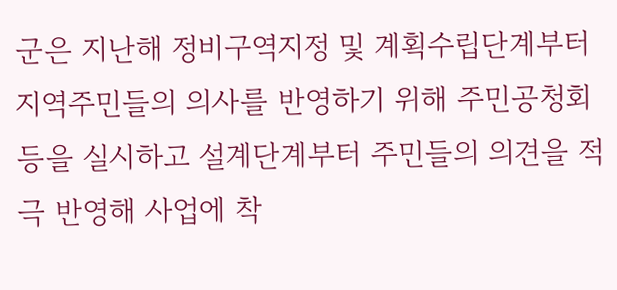군은 지난해 정비구역지정 및 계획수립단계부터 지역주민들의 의사를 반영하기 위해 주민공청회 등을 실시하고 설계단계부터 주민들의 의견을 적극 반영해 사업에 착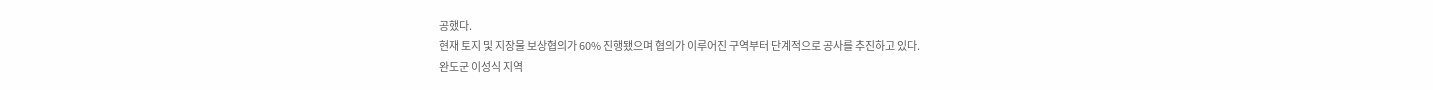공했다.
현재 토지 및 지장물 보상협의가 60% 진행됐으며 협의가 이루어진 구역부터 단계적으로 공사를 추진하고 있다.
완도군 이성식 지역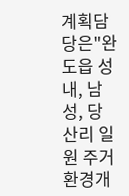계획담당은"완도읍 성내, 남성, 당산리 일원 주거환경개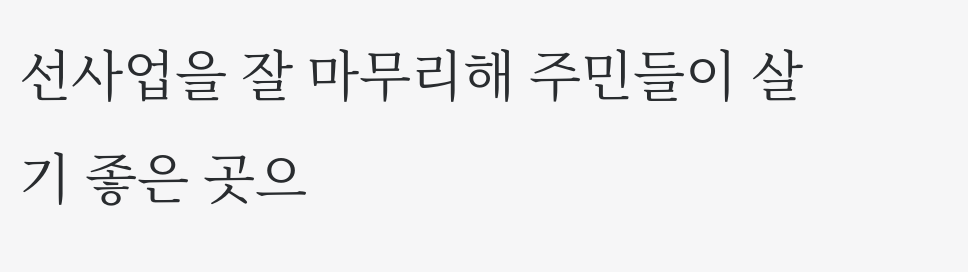선사업을 잘 마무리해 주민들이 살기 좋은 곳으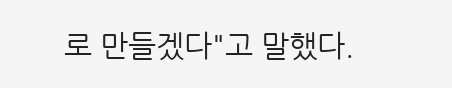로 만들겠다"고 말했다.